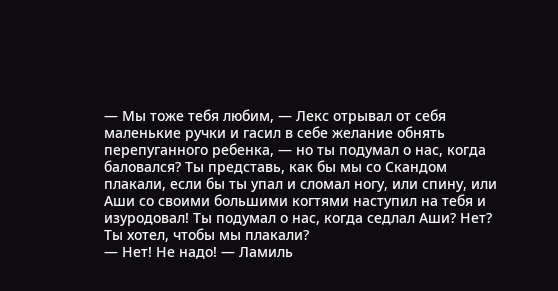— Мы тоже тебя любим, — Лекс отрывал от себя маленькие ручки и гасил в себе желание обнять перепуганного ребенка, — но ты подумал о нас, когда баловался? Ты представь, как бы мы со Скандом плакали, если бы ты упал и сломал ногу, или спину, или Аши со своими большими когтями наступил на тебя и изуродовал! Ты подумал о нас, когда седлал Аши? Нет? Ты хотел, чтобы мы плакали?
— Нет! Не надо! — Ламиль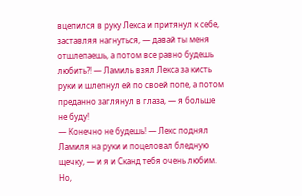вцепился в руку Лекса и притянул к себе, заставляя нагнуться, — давай ты меня отшлепаешь, а потом все равно будешь любить?! — Ламиль взял Лекса за кисть руки и шлепнул ей по своей попе, а потом преданно заглянул в глаза, — я больше не буду!
— Конечно не будешь! — Лекс поднял Ламиля на руки и поцеловал бледную щечку, — и я и Сканд тебя очень любим. Но,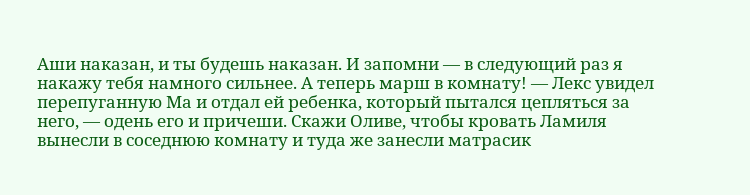Аши наказан, и ты будешь наказан. И запомни — в следующий раз я накажу тебя намного сильнее. А теперь марш в комнату! — Лекс увидел перепуганную Ма и отдал ей ребенка, который пытался цепляться за него, — одень его и причеши. Скажи Оливе, чтобы кровать Ламиля вынесли в соседнюю комнату и туда же занесли матрасик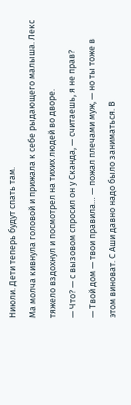Ниюли. Дети теперь будут спать там.
Ма молча кивнула головой и прижала к себе рыдающего малыша. Лекс тяжело вздохнул и посмотрел на тихих людей во дворе.
— Что? — с вызовом спросил он у Сканда, — считаешь, я не прав?
— Твой дом — твои правила… — пожал плечами муж, — но ты тоже в этом виноват. С Аши давно надо было заниматься. В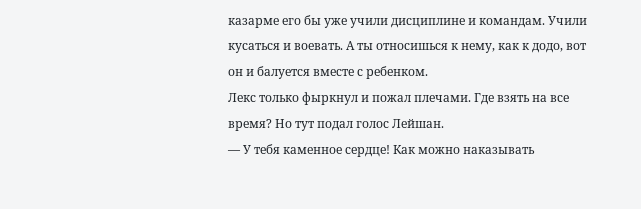казарме его бы уже учили дисциплине и командам. Учили кусаться и воевать. А ты относишься к нему, как к додо, вот он и балуется вместе с ребенком.
Лекс только фыркнул и пожал плечами. Где взять на все время? Но тут подал голос Лейшан.
— У тебя каменное сердце! Как можно наказывать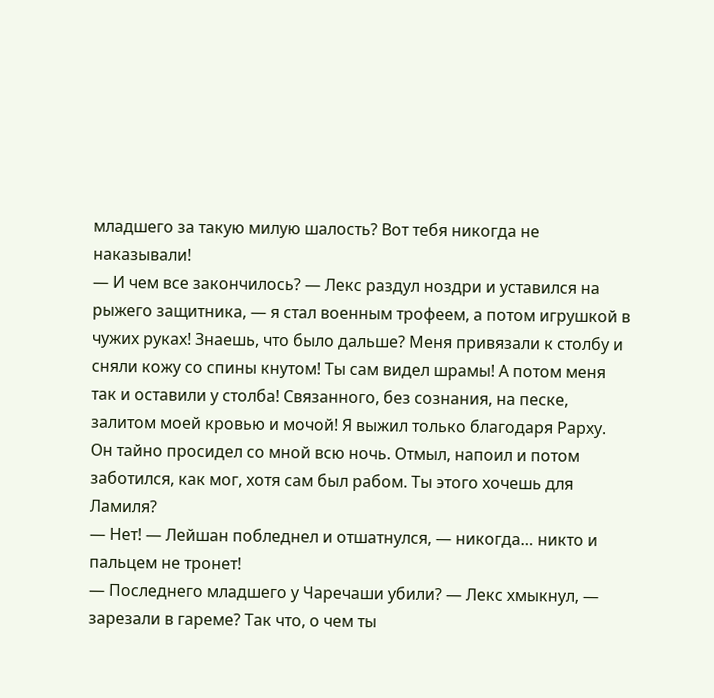младшего за такую милую шалость? Вот тебя никогда не наказывали!
— И чем все закончилось? — Лекс раздул ноздри и уставился на рыжего защитника, — я стал военным трофеем, а потом игрушкой в чужих руках! Знаешь, что было дальше? Меня привязали к столбу и сняли кожу со спины кнутом! Ты сам видел шрамы! А потом меня так и оставили у столба! Связанного, без сознания, на песке, залитом моей кровью и мочой! Я выжил только благодаря Рарху. Он тайно просидел со мной всю ночь. Отмыл, напоил и потом заботился, как мог, хотя сам был рабом. Ты этого хочешь для Ламиля?
— Нет! — Лейшан побледнел и отшатнулся, — никогда… никто и пальцем не тронет!
— Последнего младшего у Чаречаши убили? — Лекс хмыкнул, — зарезали в гареме? Так что, о чем ты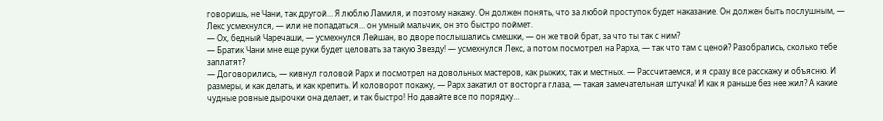говоришь, не Чани, так другой… Я люблю Ламиля, и поэтому накажу. Он должен понять, что за любой проступок будет наказание. Он должен быть послушным, — Лекс усмехнулся, — или не попадаться… он умный мальчик, он это быстро поймет.
— Ох, бедный Чаречаши, — усмехнулся Лейшан, во дворе послышались смешки, — он же твой брат, за что ты так с ним?
— Братик Чани мне еще руки будет целовать за такую Звезду! — усмехнулся Лекс, а потом посмотрел на Рарха, — так что там с ценой? Разобрались, сколько тебе заплатят?
— Договорились, — кивнул головой Рарх и посмотрел на довольных мастеров, как рыжих, так и местных. — Рассчитаемся, и я сразу все расскажу и объясню. И размеры, и как делать, и как крепить. И коловорот покажу, — Рарх закатил от восторга глаза, — такая замечательная штучка! И как я раньше без нее жил? А какие чудные ровные дырочки она делает, и так быстро! Но давайте все по порядку…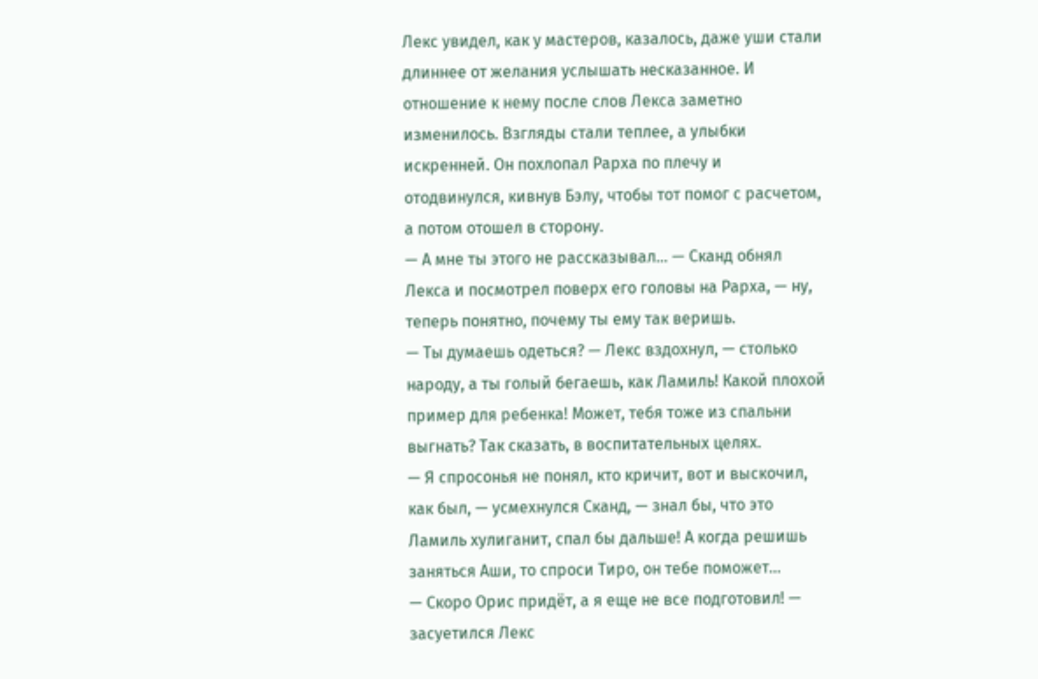Лекс увидел, как у мастеров, казалось, даже уши стали длиннее от желания услышать несказанное. И отношение к нему после слов Лекса заметно изменилось. Взгляды стали теплее, а улыбки искренней. Он похлопал Рарха по плечу и отодвинулся, кивнув Бэлу, чтобы тот помог с расчетом, а потом отошел в сторону.
— А мне ты этого не рассказывал… — Сканд обнял Лекса и посмотрел поверх его головы на Рарха, — ну, теперь понятно, почему ты ему так веришь.
— Ты думаешь одеться? — Лекс вздохнул, — столько народу, а ты голый бегаешь, как Ламиль! Какой плохой пример для ребенка! Может, тебя тоже из спальни выгнать? Так сказать, в воспитательных целях.
— Я спросонья не понял, кто кричит, вот и выскочил, как был, — усмехнулся Сканд, — знал бы, что это Ламиль хулиганит, спал бы дальше! А когда решишь заняться Аши, то спроси Тиро, он тебе поможет…
— Скоро Орис придёт, а я еще не все подготовил! — засуетился Лекс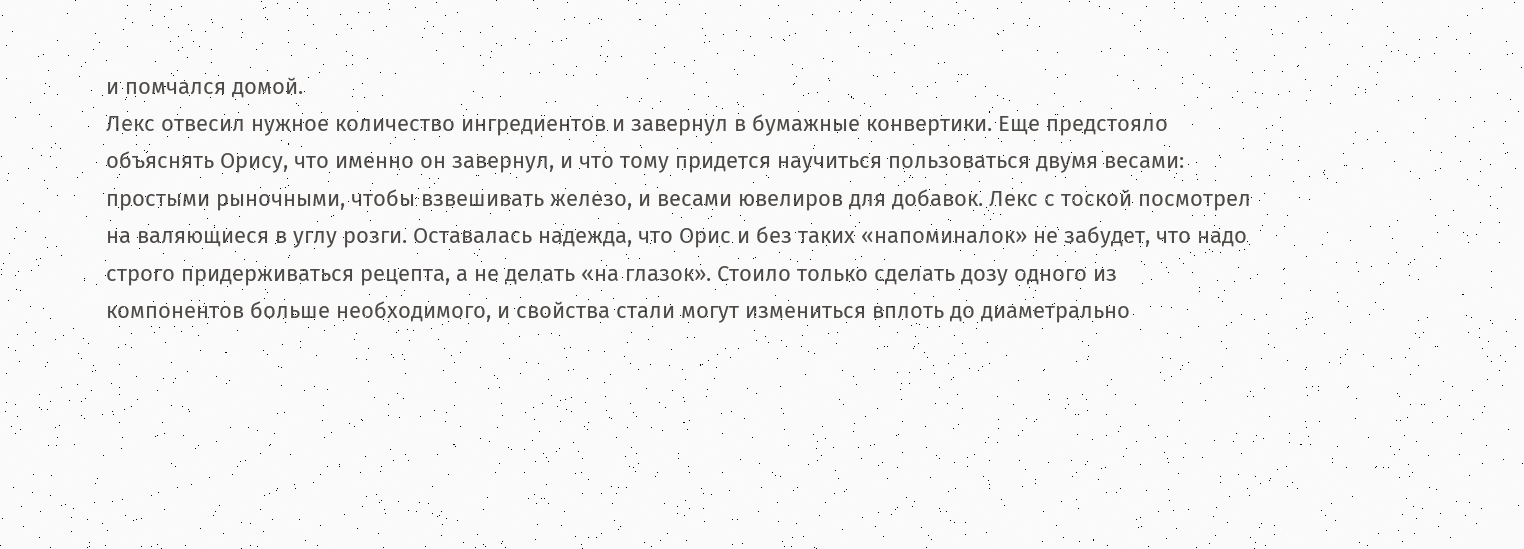и помчался домой.
Лекс отвесил нужное количество ингредиентов и завернул в бумажные конвертики. Еще предстояло объяснять Орису, что именно он завернул, и что тому придется научиться пользоваться двумя весами: простыми рыночными, чтобы взвешивать железо, и весами ювелиров для добавок. Лекс с тоской посмотрел на валяющиеся в углу розги. Оставалась надежда, что Орис и без таких «напоминалок» не забудет, что надо строго придерживаться рецепта, а не делать «на глазок». Стоило только сделать дозу одного из компонентов больше необходимого, и свойства стали могут измениться вплоть до диаметрально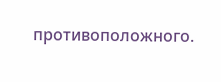противоположного.